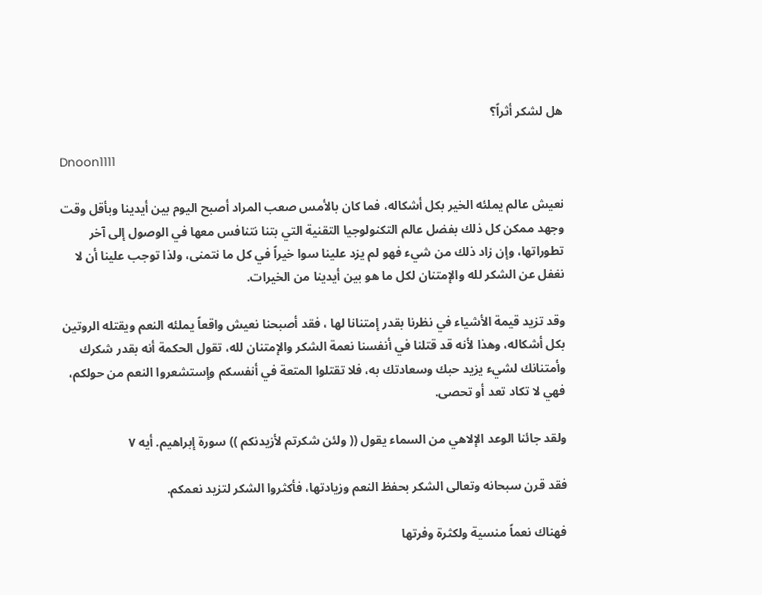هل لشكر أثراً؟

Dnoon1111

نعيش عالم يملئه الخير بكل أشكاله، فما كان بالأمس صعب المراد أصبح اليوم بين أيدينا وبأقل وقت وجهد ممكن كل ذلك بفضل عالم التكنولوجيا التقنية التي بتنا نتنافس معها في الوصول إلى آخر تطوراتها، وإن زاد ذلك من شيء فهو لم يزد علينا سوا خيراً في كل ما نتمنى، ولذا توجب علينا أن لا نغفل عن الشكر لله والإمتنان لكل ما هو بين أيدينا من الخيرات.

وقد تزيد قيمة الأشياء في نظرنا بقدر إمتنانا لها ، فقد أصبحنا نعيش واقعاً يملئه النعم ويقتله الروتين بكل أشكاله، وهذا لأنه قد قتلنا في أنفسنا نعمة الشكر والإمتنان لله، تقول الحكمة أنه بقدر شكرك وأمتنانك لشيء يزيد حبك وسعادتك به، فلا تقتلوا المتعة في أنفسكم وإستشعروا النعم من حولكم، فهي لا تكاد تعد أو تحصى.

ولقد جائنا الوعد الإلاهي من السماء يقول (( ولئن شكرتم لأزيدنكم )) سورة إبراهيم. أيه ٧

فقد قرن سبحانه وتعالى الشكر بحفظ النعم وزيادتها، فأكثروا الشكر لتزيد نعمكم.

فهناك نعماً منسية ولكثرة وفرتها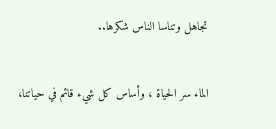تجاهل وتناسا الناس شكرها..

الماء سر الحياة ، وأساس كل شيء قائم في حياتنا،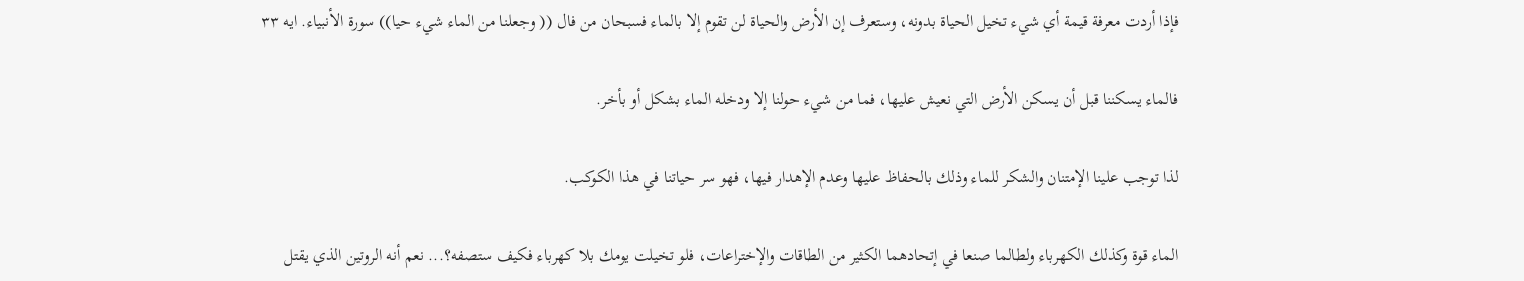فإذا أردت معرفة قيمة أي شيء تخيل الحياة بدونه، وستعرف إن الأرض والحياة لن تقوم إلا بالماء فسبحان من فال (( وجعلنا من الماء شيء حيا)) سورة الأنبياء. ايه ٣٣

فالماء يسكننا قبل أن يسكن الأرض التي نعيش عليها، فما من شيء حولنا إلا ودخله الماء بشكل أو بأخر.

لذا توجب علينا الإمتنان والشكر للماء وذلك بالحفاظ عليها وعدم الإهدار فيها، فهو سر حياتنا في هذا الكوكب.

الماء قوة وكذلك الكهرباء ولطالما صنعا في إتحادهما الكثير من الطاقات والإختراعات، فلو تخيلت يومك بلا كهرباء فكيف ستصفه؟... نعم أنه الروتين الذي يقتل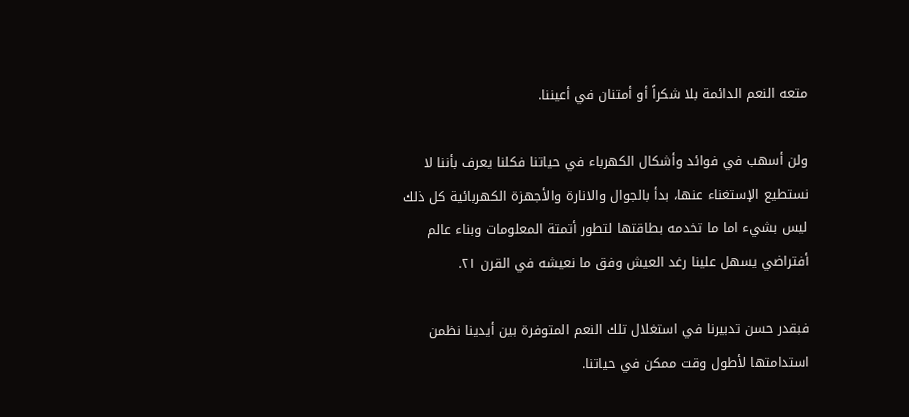متعه النعم الدائمة بلا شكراً أو أمتنان في أعيننا.

ولن أسهب في فوائد وأشكال الكهرباء في حياتنا فكلنا يعرف بأننا لا نستطيع الإستغناء عنها، بدأ بالجوال والانارة والأجهزة الكهربائية كل ذلك ليس بشيء اما ما تخدمه بطاقتها لتطور أتمتة المعلومات وبناء عالم أفتراضي يسهل علينا رغد العيش وفق ما نعيشه في القرن ٢١.

فبقدر حسن تدبيرنا في استغلال تلك النعم المتوفرة بين أيدينا نظمن استدامتها لأطول وقت ممكن في حياتنا.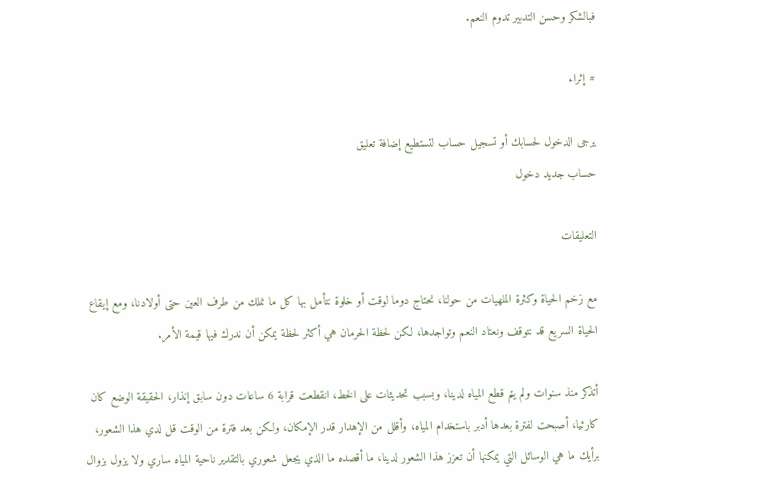فبالشكر وحسن التدبير تدوم النعم.

# إثراء

يرجى الدخول لحسابك أو تسجيل حساب لتستطيع إضافة تعليق
حساب جديد دخول

التعليقات

مع زخم الحياة وكثرة الملهيات من حولنا، نحتاج دوما لوقت أو خلوة نتأمل بها كل ما نملك من طرف العين حتى أولادنا، ومع إيقاع الحياة السريع قد نتوقف ونعتاد النعم وتواجدها، لكن لحظة الحرمان هي أكثر لحظة يمكن أن ندرك فيها قيمة الأمر.

أتذكر منذ سنوات ولم يتم قطع المياه لدينا، وبسبب تحديثات على الخط، انقطعت قرابة 6 ساعات دون سابق إنذار، الحقيقة الوضع كان كارثيا، أصبحت لفترة بعدها أدبر باستخدام المياه، وأقلل من الإهدار قدر الإمكان، ولكن بعد فترة من الوقت قل لدي هذا الشعور، برأيك ما هي الوسائل التي يمكنها أن تعزز هذا الشعور لدينا، ما أقصده ما الذي يجعل شعوري بالتقدير ناحية المياه ساري ولا يزول بزوال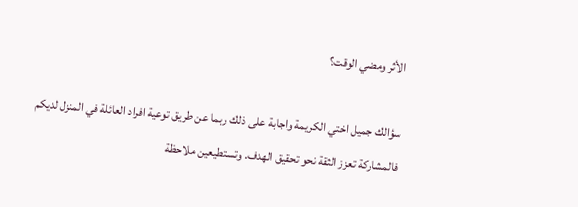الأثر ومضي الوقت؟

سؤالك جميل اختي الكريمة واجابة على ذلك ربما عن طريق توعية افراد العائلة في المنزل لديكم فالمشاركة تعزز الثقة نحو تحقيق الهدف. وتستطيعين ملاحظة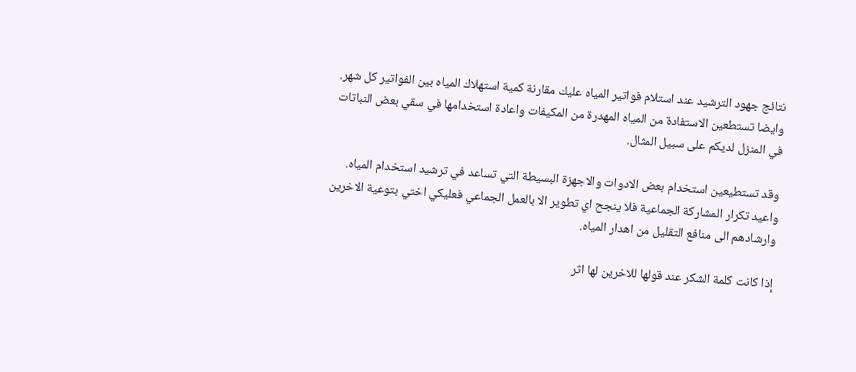نتائج جهود الترشيد عند استلام فواتير المياه عليك مقارنة كمية استهلاك المياه بين الفواتير كل شهر. وايضا تستطعين الاستفادة من المياه المهدرة من المكيفات واعادة استخدامها في سقي بعض النباتات في المنزل لديكم على سبيل المثال.

وقد تستطيعين استخدام بعض الادوات والاجهزة البسيطة التي تساعد في ترشيد استخدام المياه. واعيد تكرار المشاركة الجماعية فلا ينجح اي تطوير الا بالعمل الجماعي فعليكي اختي بتوعية الاخرين وارشادهم الى منافع التقليل من اهدار المياه.

إذا كانت كلمة الشكر عند قولها للاخرين لها اثر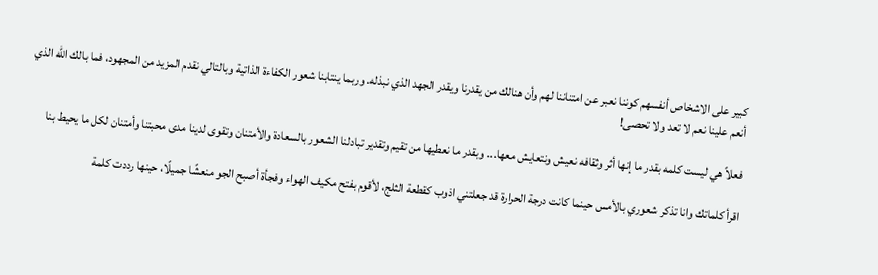كبير على الاشخاص أنفسهم كوننا نعبر عن امتناننا لهم وأن هنالك من يقدرنا ويقدر الجهد الذي نبذله. وربما ينتابنا شعور الكفاءة الذاتية وبالتالي نقدم المزيد من المجهود، فما بالك الله الذي أنعم علينا نعم لا تعد ولا تحصى!

فعلاً هي ليست كلمه بقدر ما إنها أثر وثقافه نعيش ونتعايش معها... وبقدر ما نعطيها من تقيم وتقدير تبادلنا الشعور بالسعادة والأمتنان وتقوى لدينا مدى محبتنا وأمتنان لكل ما يحيط بنا

اقرأ كلماتك وانا تذكر شعوري بالأمس حينما كانت درجة الحرارة قد جعلتني اذوب كقطعة الثلج، لأقوم بفتح مكيف الهواء وفجأة أصبح الجو منعشًا جميلًا، حينها رددت كلمة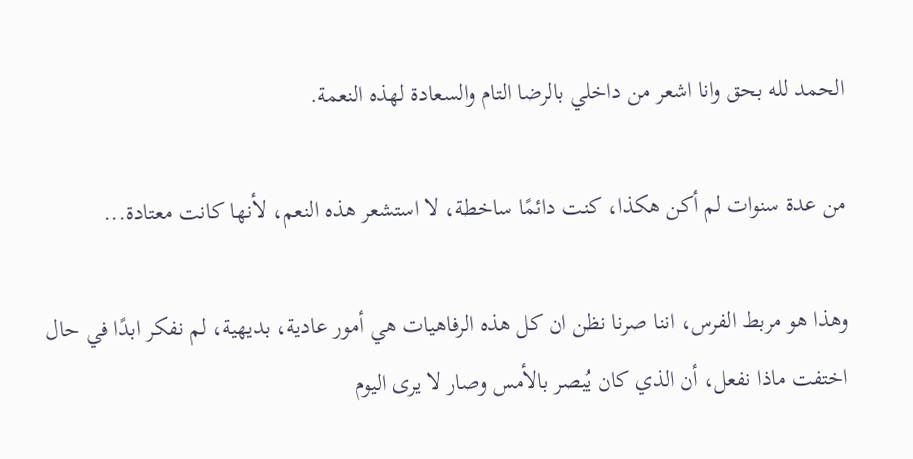الحمد لله بحق وانا اشعر من داخلي بالرضا التام والسعادة لهذه النعمة.

من عدة سنوات لم أكن هكذا، كنت دائمًا ساخطة، لا استشعر هذه النعم، لأنها كانت معتادة...

وهذا هو مربط الفرس، اننا صرنا نظن ان كل هذه الرفاهيات هي أمور عادية، بديهية، لم نفكر ابدًا في حال اختفت ماذا نفعل، أن الذي كان يُبصر بالأمس وصار لا يرى اليوم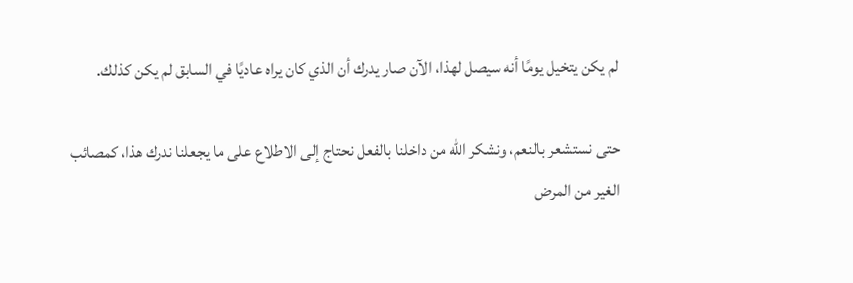لم يكن يتخيل يومًا أنه سيصل لهذا، الآن صار يدرك أن الذي كان يراه عاديًا في السابق لم يكن كذلك.

حتى نستشعر بالنعم، ونشكر الله من داخلنا بالفعل نحتاج إلى الاطلاع على ما يجعلنا ندرك هذا، كمصائب الغير من المرض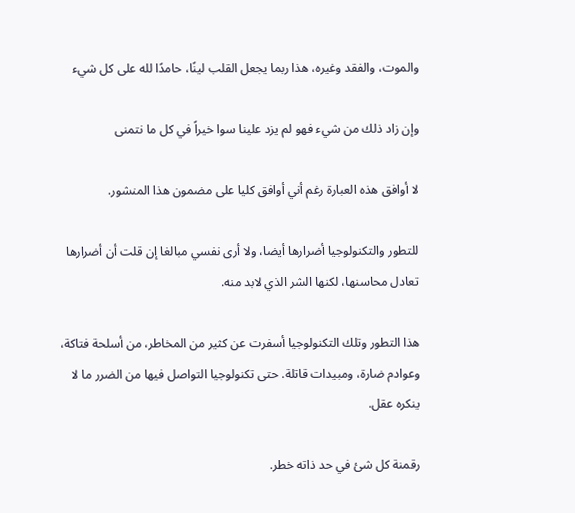والموت، والفقد وغيره، هذا ربما يجعل القلب لينًا، حامدًا لله على كل شيء

وإن زاد ذلك من شيء فهو لم يزد علينا سوا خيراً في كل ما نتمنى

لا أوافق هذه العبارة رغم أني أوافق كليا على مضمون هذا المنشور.

للتطور والتكنولوجيا أضرارها أيضا، ولا أرى نفسي مبالغا إن قلت أن أضرارها تعادل محاسنها، لكنها الشر الذي لابد منه.

هذا التطور وتلك التكنولوجيا أسفرت عن كثير من المخاطر، من أسلحة فتاكة، وعوادم ضارة، ومبيدات قاتلة. حتى تكنولوجيا التواصل فيها من الضرر ما لا ينكره عقل.

رقمنة كل شئ في حد ذاته خطر.